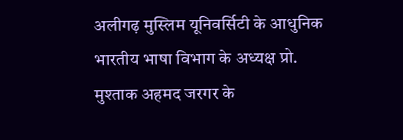अलीगढ़ मुस्लिम यूनिवर्सिटी के आधुनिक भारतीय भाषा विभाग के अध्यक्ष प्रो. मुश्ताक अहमद जरगर के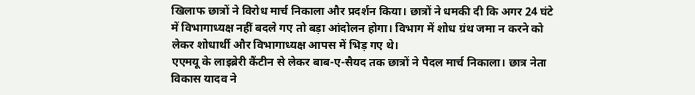खिलाफ छात्रों ने विरोध मार्च निकाला और प्रदर्शन किया। छात्रों ने धमकी दी कि अगर 24 घंटे में विभागाध्यक्ष नहीं बदले गए तो बड़ा आंदोलन होगा। विभाग में शोध ग्रंथ जमा न करने को लेकर शोधार्थी और विभागाध्यक्ष आपस में भिड़ गए थे।
एएमयू के लाइब्रेरी कैंटीन से लेकर बाब-ए-सैयद तक छात्रों ने पैदल मार्च निकाला। छात्र नेता विकास यादव ने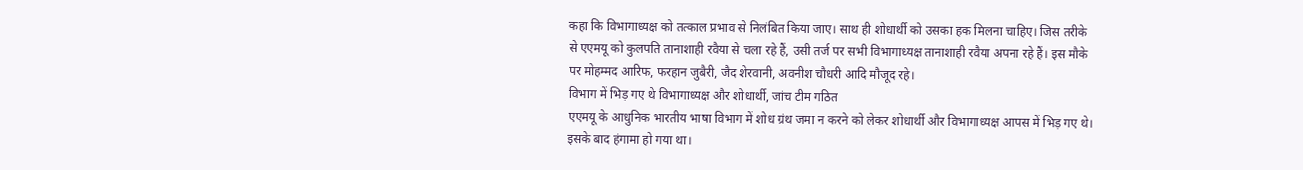कहा कि विभागाध्यक्ष को तत्काल प्रभाव से निलंबित किया जाए। साथ ही शोधार्थी को उसका हक मिलना चाहिए। जिस तरीके से एएमयू को कुलपति तानाशाही रवैया से चला रहे हैं, उसी तर्ज पर सभी विभागाध्यक्ष तानाशाही रवैया अपना रहे हैं। इस मौके पर मोहम्मद आरिफ, फरहान जुबैरी, जैद शेरवानी, अवनीश चौधरी आदि मौजूद रहे।
विभाग में भिड़ गए थे विभागाध्यक्ष और शोधार्थी, जांच टीम गठित
एएमयू के आधुनिक भारतीय भाषा विभाग में शोध ग्रंथ जमा न करने को लेकर शोधार्थी और विभागाध्यक्ष आपस में भिड़ गए थे। इसके बाद हंगामा हो गया था।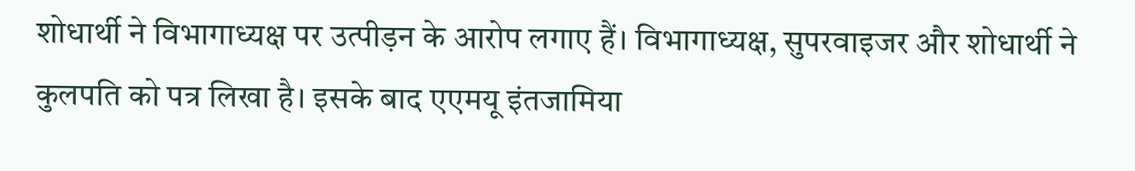शोधार्थी ने विभागाध्यक्ष पर उत्पीड़न के आरोप लगाए हैं। विभागाध्यक्ष, सुपरवाइजर और शोधार्थी ने कुलपति को पत्र लिखा है। इसके बाद एएमयू इंतजामिया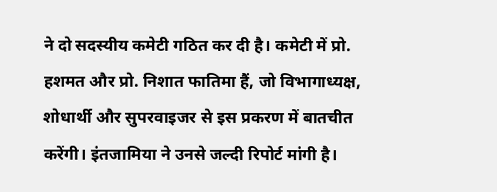ने दो सदस्यीय कमेटी गठित कर दी है। कमेटी में प्रो. हशमत और प्रो. निशात फातिमा हैं, जो विभागाध्यक्ष, शोधार्थी और सुपरवाइजर से इस प्रकरण में बातचीत करेंगी। इंतजामिया ने उनसे जल्दी रिपोर्ट मांगी है।